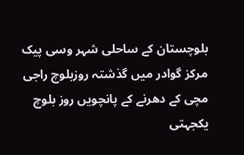بلوچستان کے ساحلی شہر وسی پیک مرکز گوادر میں گذشتہ روزبلوچ راجی مچی کے دھرنے کے پانچویں روز بلوچ یکجہتی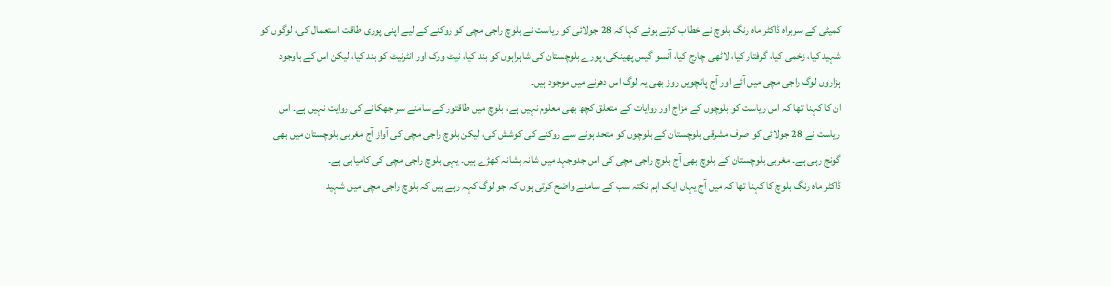کمیٹی کے سربراہ ڈاکٹر ماہ رنگ بلوچ نے خطاب کرتے ہوئے کہا کہ 28 جولائی کو ریاست نے بلوچ راجی مچی کو روکنے کے لیے اپنی پوری طاقت استعمال کی، لوگوں کو شہید کیا، زخمی کیا، گرفتار کیا، لاٹھی چارج کیا، آنسو گیس پھینکی، پورے بلوچستان کی شاہراہوں کو بند کیا، نیٹ ورک اور انٹرنیٹ کو بند کیا، لیکن اس کے باوجود ہزاروں لوگ راجی مچی میں آئے اور آج پانچویں روز بھی یہ لوگ اس دھرنے میں موجود ہیں۔
ان کا کہنا تھا کہ اس ریاست کو بلوچوں کے مزاج اور روایات کے متعلق کچھ بھی معلوم نہیں ہے، بلوچ میں طاقتور کے سامنے سر جھکانے کی روایت نہیں ہے۔ اس ریاست نے 28 جولائی کو صرف مشرقی بلوچستان کے بلوچوں کو متحد ہونے سے روکنے کی کوشش کی، لیکن بلوچ راجی مچی کی آواز آج مغربی بلوچستان میں بھی گونج رہی ہے۔ مغربی بلوچستان کے بلوچ بھی آج بلوچ راجی مچی کی اس جدوجہد میں شانہ بشانہ کھڑے ہیں۔ یہی بلوچ راجی مچی کی کامیابی ہے۔
ڈاکٹر ماہ رنگ بلوچ کا کہنا تھا کہ میں آج یہاں ایک اہم نکتہ سب کے سامنے واضح کرتی ہوں کہ جو لوگ کہہ رہے ہیں کہ بلوچ راجی مچی میں شہید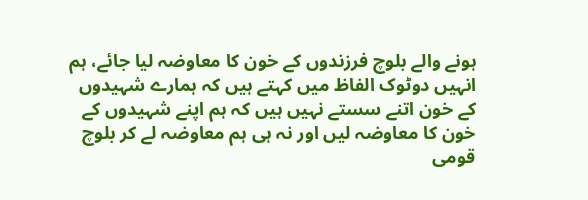ہونے والے بلوچ فرزندوں کے خون کا معاوضہ لیا جائے، ہم انہیں دوٹوک الفاظ میں کہتے ہیں کہ ہمارے شہیدوں کے خون اتنے سستے نہیں ہیں کہ ہم اپنے شہیدوں کے خون کا معاوضہ لیں اور نہ ہی ہم معاوضہ لے کر بلوچ قومی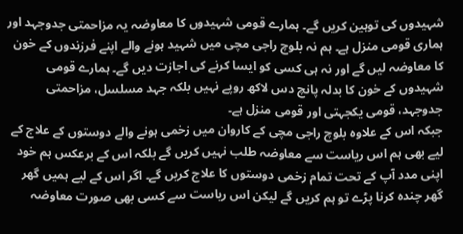شہیدوں کی توہین کریں گے۔ ہمارے قومی شہیدوں کا معاوضہ یہ مزاحمتی جدوجہد اور ہماری قومی منزل ہے۔ ہم نہ بلوچ راجی مچی میں شہید ہونے والے اپنے فرزندوں کے خون کا معاوضہ لیں گے اور نہ ہی کسی کو ایسا کرنے کی اجازت دیں گے۔ ہمارے قومی شہیدوں کے خون کا بدلہ پانچ دس لاکھ روپے نہیں بلکہ جہد مسلسل، مزاحمتی جدوجہد، قومی یکجہتی اور قومی منزل ہے۔
جبکہ اس کے علاوہ بلوچ راجی مچی کے کاروان میں زخمی ہونے والے دوستوں کے علاج کے لیے بھی ہم اس ریاست سے معاوضہ طلب نہیں کریں گے بلکہ اس کے برعکس ہم خود اپنی مدد آپ کے تحت تمام زخمی دوستوں کا علاج کریں گے۔ اگر اس کے لیے ہمیں گھر گھر چندہ کرنا پڑے تو ہم کریں گے لیکن اس ریاست سے کسی بھی صورت معاوضہ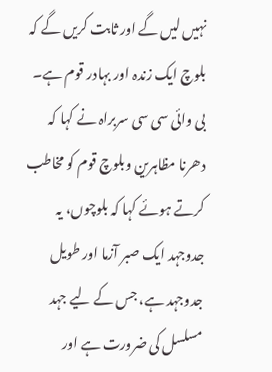نہیں لیں گے اور ثابت کریں گے کہ بلوچ ایک زندہ اور بہادر قوم ہے۔
بی وائی سی سی سربراہ نے کہا کہ دھرنا مظاہرین وبلوچ قوم کو مخاطب کرتے ہوئے کہا کہ بلوچوں، یہ جدوجہد ایک صبر آزما اور طویل جدوجہد ہے، جس کے لیے جہد مسلسل کی ضرورت ہے اور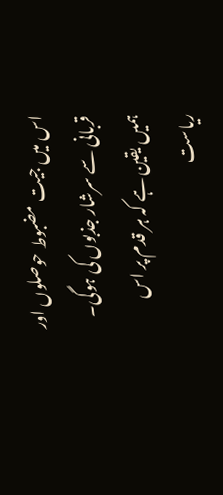اس میں جیت مضبوط حوصلوں اور قربانی سے سرشار جذبوں کی ہوگی۔ ہمیں یقین ہے کہ ہر قدم پر اس ریاست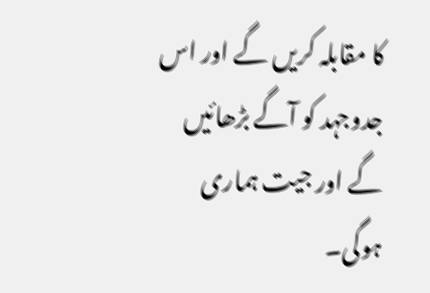کا مقابلہ کریں گے اور اس جدوجہد کو آگے بڑھائیں گے اور جیت ہماری ہوگی۔